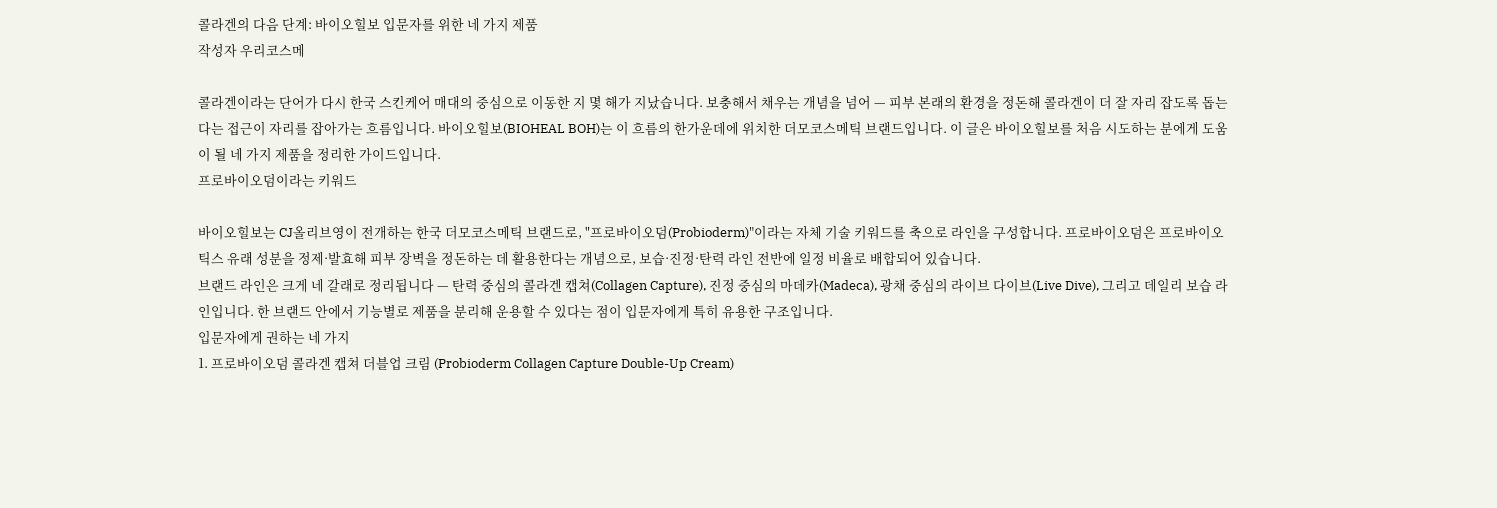콜라겐의 다음 단계: 바이오힐보 입문자를 위한 네 가지 제품
작성자 우리코스메

콜라겐이라는 단어가 다시 한국 스킨케어 매대의 중심으로 이동한 지 몇 해가 지났습니다. 보충해서 채우는 개념을 넘어 — 피부 본래의 환경을 정돈해 콜라겐이 더 잘 자리 잡도록 돕는다는 접근이 자리를 잡아가는 흐름입니다. 바이오힐보(BIOHEAL BOH)는 이 흐름의 한가운데에 위치한 더모코스메틱 브랜드입니다. 이 글은 바이오힐보를 처음 시도하는 분에게 도움이 될 네 가지 제품을 정리한 가이드입니다.
프로바이오덤이라는 키워드

바이오힐보는 CJ올리브영이 전개하는 한국 더모코스메틱 브랜드로, "프로바이오덤(Probioderm)"이라는 자체 기술 키워드를 축으로 라인을 구성합니다. 프로바이오덤은 프로바이오틱스 유래 성분을 정제·발효해 피부 장벽을 정돈하는 데 활용한다는 개념으로, 보습·진정·탄력 라인 전반에 일정 비율로 배합되어 있습니다.
브랜드 라인은 크게 네 갈래로 정리됩니다 — 탄력 중심의 콜라겐 캡쳐(Collagen Capture), 진정 중심의 마데카(Madeca), 광채 중심의 라이브 다이브(Live Dive), 그리고 데일리 보습 라인입니다. 한 브랜드 안에서 기능별로 제품을 분리해 운용할 수 있다는 점이 입문자에게 특히 유용한 구조입니다.
입문자에게 권하는 네 가지
1. 프로바이오덤 콜라겐 캡쳐 더블업 크림 (Probioderm Collagen Capture Double-Up Cream)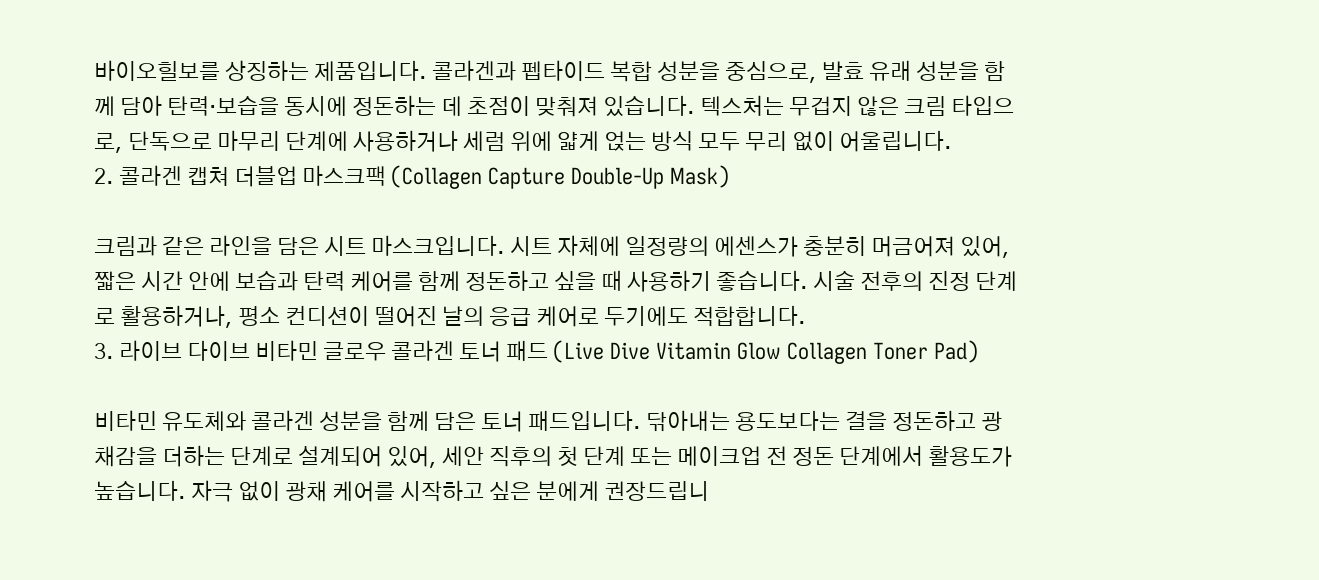바이오힐보를 상징하는 제품입니다. 콜라겐과 펩타이드 복합 성분을 중심으로, 발효 유래 성분을 함께 담아 탄력·보습을 동시에 정돈하는 데 초점이 맞춰져 있습니다. 텍스처는 무겁지 않은 크림 타입으로, 단독으로 마무리 단계에 사용하거나 세럼 위에 얇게 얹는 방식 모두 무리 없이 어울립니다.
2. 콜라겐 캡쳐 더블업 마스크팩 (Collagen Capture Double-Up Mask)

크림과 같은 라인을 담은 시트 마스크입니다. 시트 자체에 일정량의 에센스가 충분히 머금어져 있어, 짧은 시간 안에 보습과 탄력 케어를 함께 정돈하고 싶을 때 사용하기 좋습니다. 시술 전후의 진정 단계로 활용하거나, 평소 컨디션이 떨어진 날의 응급 케어로 두기에도 적합합니다.
3. 라이브 다이브 비타민 글로우 콜라겐 토너 패드 (Live Dive Vitamin Glow Collagen Toner Pad)

비타민 유도체와 콜라겐 성분을 함께 담은 토너 패드입니다. 닦아내는 용도보다는 결을 정돈하고 광채감을 더하는 단계로 설계되어 있어, 세안 직후의 첫 단계 또는 메이크업 전 정돈 단계에서 활용도가 높습니다. 자극 없이 광채 케어를 시작하고 싶은 분에게 권장드립니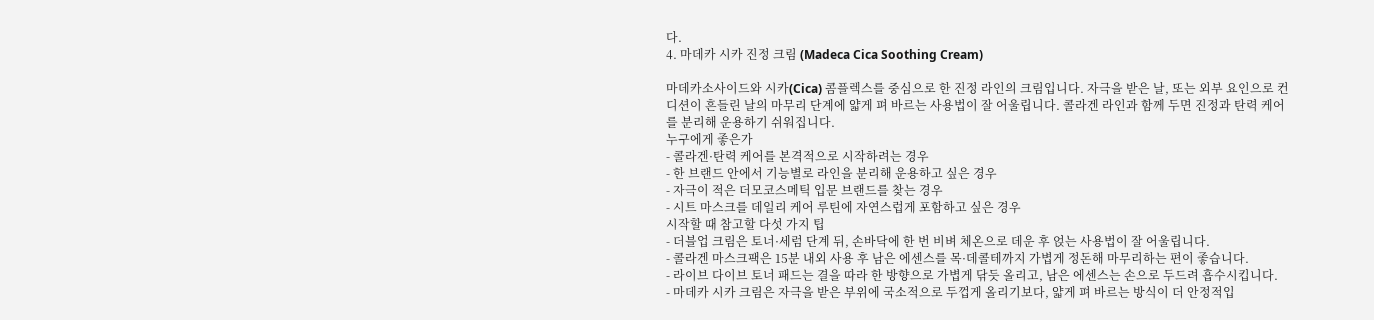다.
4. 마데카 시카 진정 크림 (Madeca Cica Soothing Cream)

마데카소사이드와 시카(Cica) 콤플렉스를 중심으로 한 진정 라인의 크림입니다. 자극을 받은 날, 또는 외부 요인으로 컨디션이 흔들린 날의 마무리 단계에 얇게 펴 바르는 사용법이 잘 어울립니다. 콜라겐 라인과 함께 두면 진정과 탄력 케어를 분리해 운용하기 쉬워집니다.
누구에게 좋은가
- 콜라겐·탄력 케어를 본격적으로 시작하려는 경우
- 한 브랜드 안에서 기능별로 라인을 분리해 운용하고 싶은 경우
- 자극이 적은 더모코스메틱 입문 브랜드를 찾는 경우
- 시트 마스크를 데일리 케어 루틴에 자연스럽게 포함하고 싶은 경우
시작할 때 참고할 다섯 가지 팁
- 더블업 크림은 토너·세럼 단계 뒤, 손바닥에 한 번 비벼 체온으로 데운 후 얹는 사용법이 잘 어울립니다.
- 콜라겐 마스크팩은 15분 내외 사용 후 남은 에센스를 목·데콜테까지 가볍게 정돈해 마무리하는 편이 좋습니다.
- 라이브 다이브 토너 패드는 결을 따라 한 방향으로 가볍게 닦듯 올리고, 남은 에센스는 손으로 두드려 흡수시킵니다.
- 마데카 시카 크림은 자극을 받은 부위에 국소적으로 두껍게 올리기보다, 얇게 펴 바르는 방식이 더 안정적입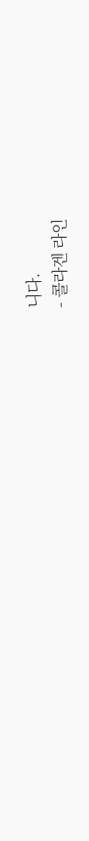니다.
- 콜라겐 라인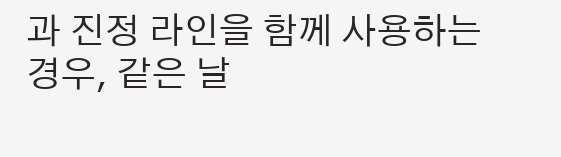과 진정 라인을 함께 사용하는 경우, 같은 날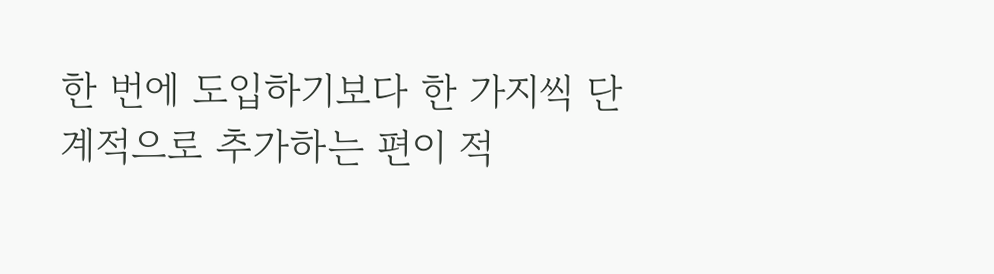한 번에 도입하기보다 한 가지씩 단계적으로 추가하는 편이 적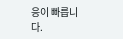응이 빠릅니다.